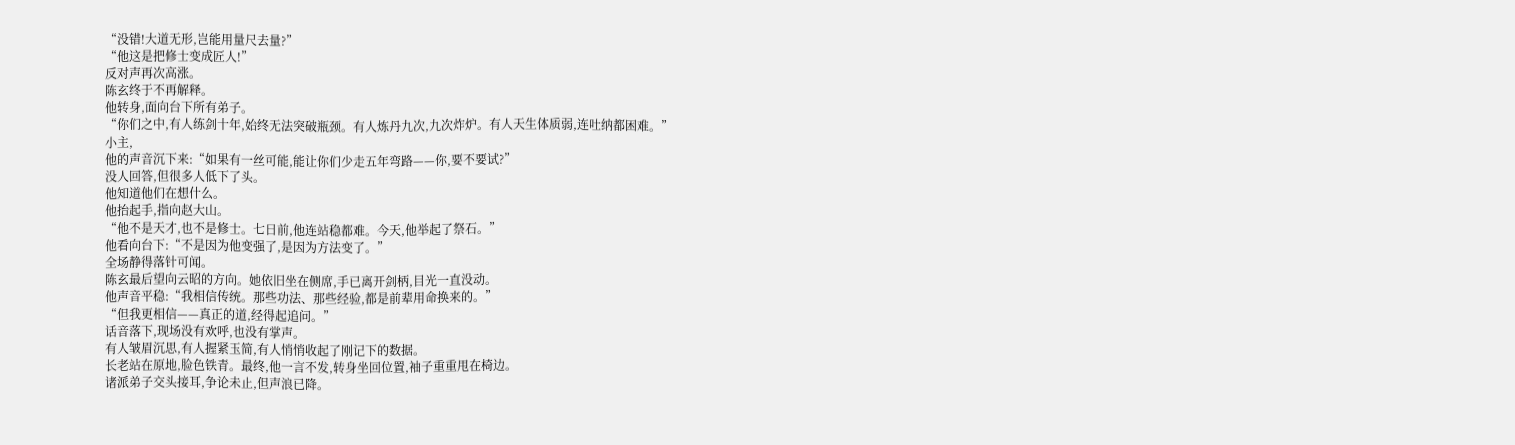“没错!大道无形,岂能用量尺去量?”
“他这是把修士变成匠人!”
反对声再次高涨。
陈玄终于不再解释。
他转身,面向台下所有弟子。
“你们之中,有人练剑十年,始终无法突破瓶颈。有人炼丹九次,九次炸炉。有人天生体质弱,连吐纳都困难。”
小主,
他的声音沉下来:“如果有一丝可能,能让你们少走五年弯路——你,要不要试?”
没人回答,但很多人低下了头。
他知道他们在想什么。
他抬起手,指向赵大山。
“他不是天才,也不是修士。七日前,他连站稳都难。今天,他举起了祭石。”
他看向台下:“不是因为他变强了,是因为方法变了。”
全场静得落针可闻。
陈玄最后望向云昭的方向。她依旧坐在侧席,手已离开剑柄,目光一直没动。
他声音平稳:“我相信传统。那些功法、那些经验,都是前辈用命换来的。”
“但我更相信——真正的道,经得起追问。”
话音落下,现场没有欢呼,也没有掌声。
有人皱眉沉思,有人握紧玉简,有人悄悄收起了刚记下的数据。
长老站在原地,脸色铁青。最终,他一言不发,转身坐回位置,袖子重重甩在椅边。
诸派弟子交头接耳,争论未止,但声浪已降。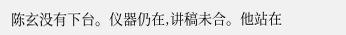陈玄没有下台。仪器仍在,讲稿未合。他站在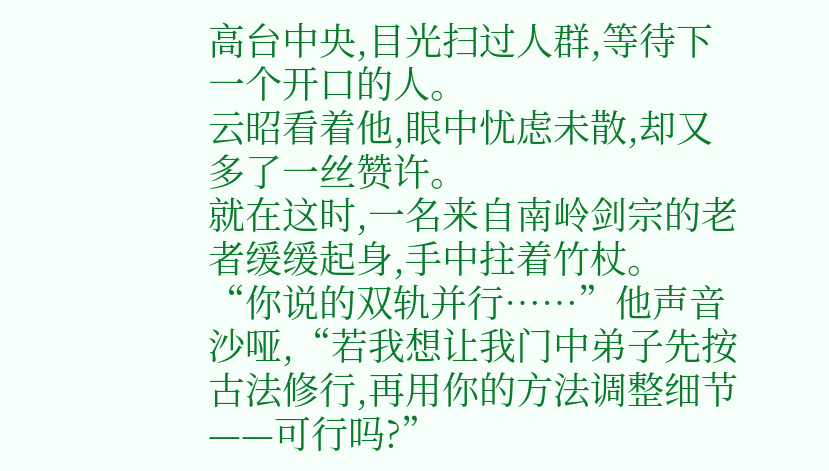高台中央,目光扫过人群,等待下一个开口的人。
云昭看着他,眼中忧虑未散,却又多了一丝赞许。
就在这时,一名来自南岭剑宗的老者缓缓起身,手中拄着竹杖。
“你说的双轨并行……”他声音沙哑,“若我想让我门中弟子先按古法修行,再用你的方法调整细节——可行吗?”